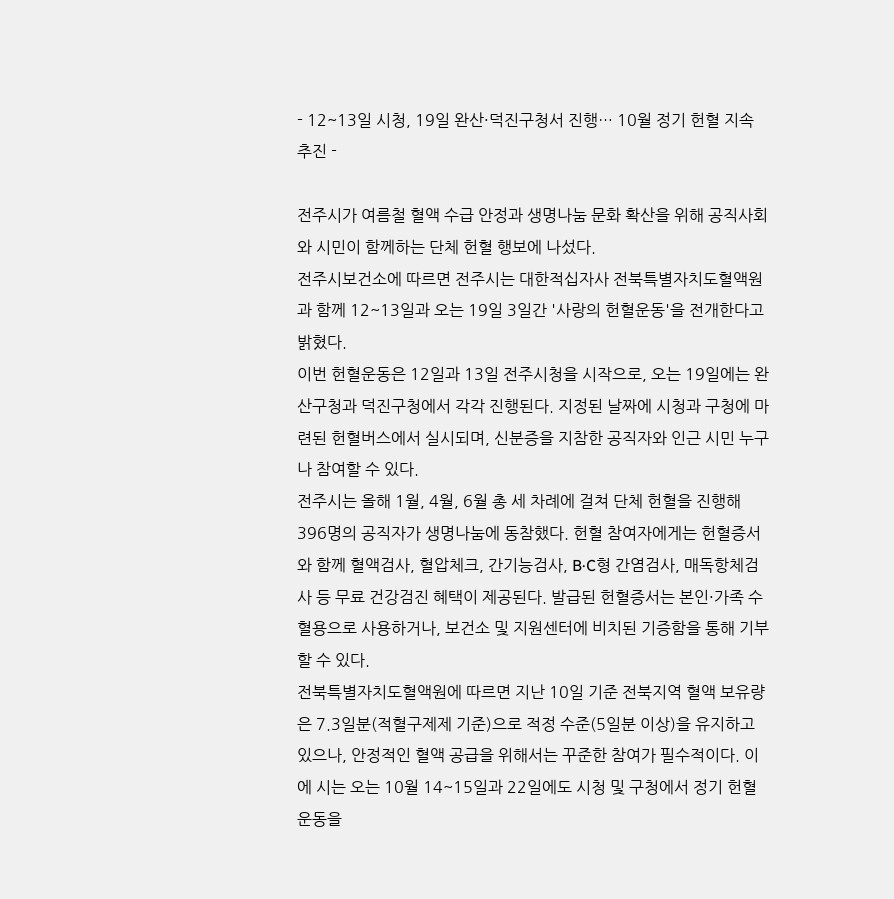- 12~13일 시청, 19일 완산·덕진구청서 진행… 10월 정기 헌혈 지속 추진 -

전주시가 여름철 혈액 수급 안정과 생명나눔 문화 확산을 위해 공직사회와 시민이 함께하는 단체 헌혈 행보에 나섰다.
전주시보건소에 따르면 전주시는 대한적십자사 전북특별자치도혈액원과 함께 12~13일과 오는 19일 3일간 '사랑의 헌혈운동'을 전개한다고 밝혔다.
이번 헌혈운동은 12일과 13일 전주시청을 시작으로, 오는 19일에는 완산구청과 덕진구청에서 각각 진행된다. 지정된 날짜에 시청과 구청에 마련된 헌혈버스에서 실시되며, 신분증을 지참한 공직자와 인근 시민 누구나 참여할 수 있다.
전주시는 올해 1월, 4월, 6월 총 세 차례에 걸쳐 단체 헌혈을 진행해 396명의 공직자가 생명나눔에 동참했다. 헌혈 참여자에게는 헌혈증서와 함께 혈액검사, 혈압체크, 간기능검사, B·C형 간염검사, 매독항체검사 등 무료 건강검진 혜택이 제공된다. 발급된 헌혈증서는 본인·가족 수혈용으로 사용하거나, 보건소 및 지원센터에 비치된 기증함을 통해 기부할 수 있다.
전북특별자치도혈액원에 따르면 지난 10일 기준 전북지역 혈액 보유량은 7.3일분(적혈구제제 기준)으로 적정 수준(5일분 이상)을 유지하고 있으나, 안정적인 혈액 공급을 위해서는 꾸준한 참여가 필수적이다. 이에 시는 오는 10월 14~15일과 22일에도 시청 및 구청에서 정기 헌혈운동을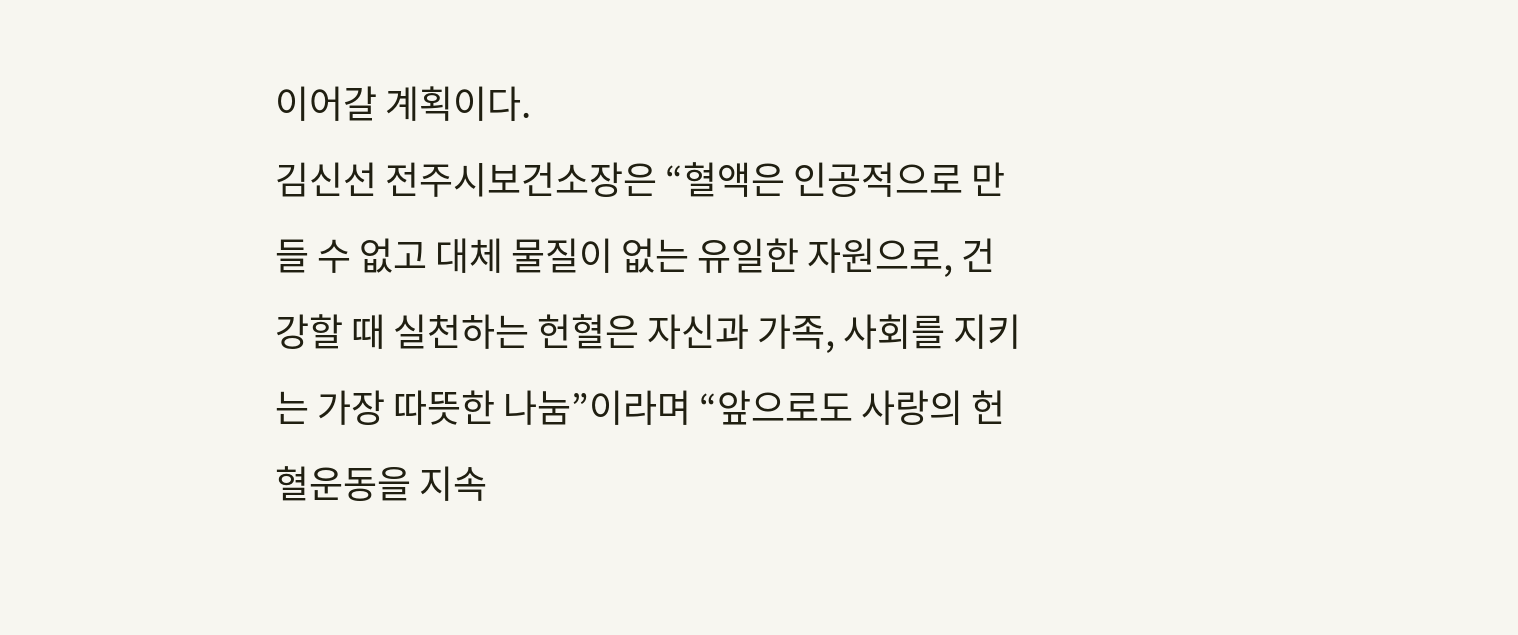이어갈 계획이다.
김신선 전주시보건소장은 “혈액은 인공적으로 만들 수 없고 대체 물질이 없는 유일한 자원으로, 건강할 때 실천하는 헌혈은 자신과 가족, 사회를 지키는 가장 따뜻한 나눔”이라며 “앞으로도 사랑의 헌혈운동을 지속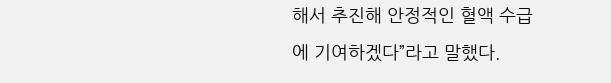해서 추진해 안정적인 혈액 수급에 기여하겠다”라고 말했다.